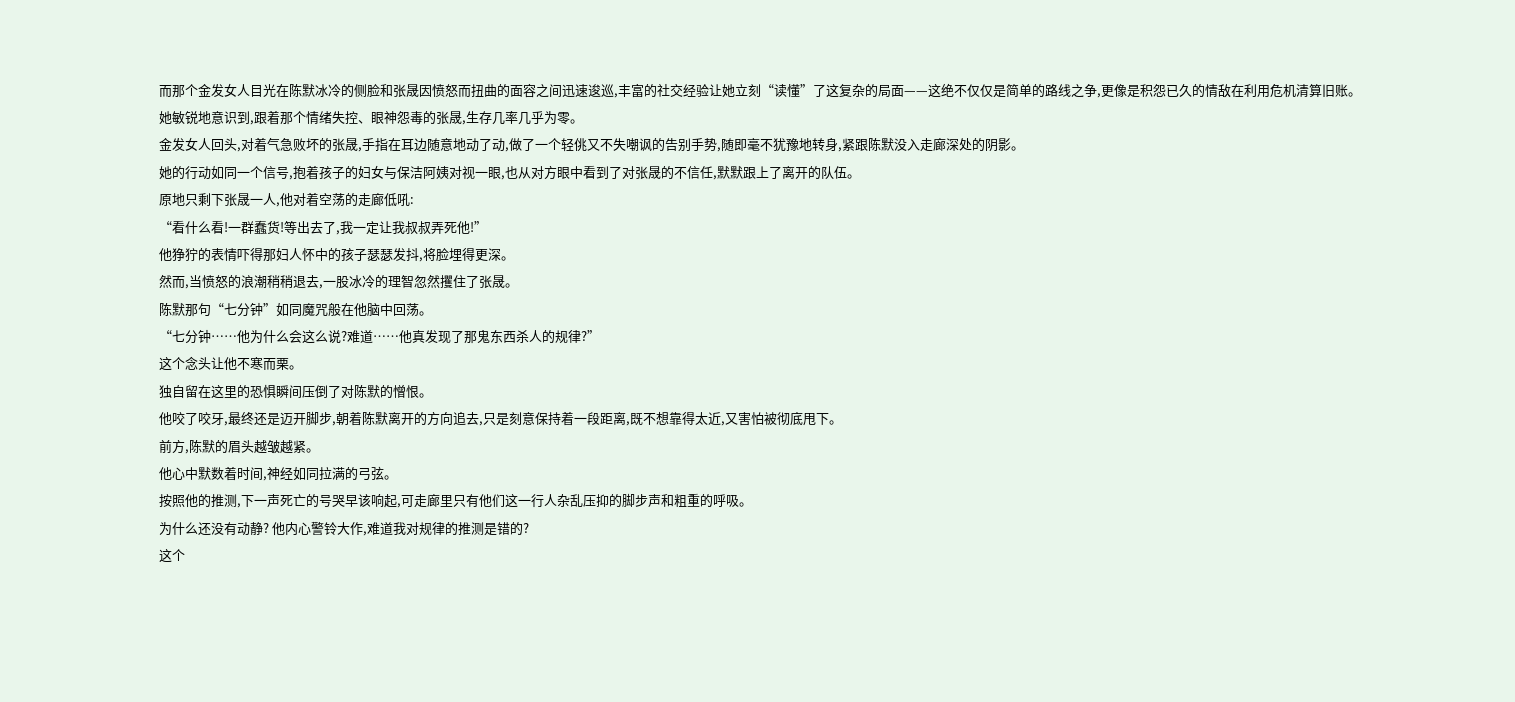而那个金发女人目光在陈默冰冷的侧脸和张晟因愤怒而扭曲的面容之间迅速逡巡,丰富的社交经验让她立刻“读懂”了这复杂的局面——这绝不仅仅是简单的路线之争,更像是积怨已久的情敌在利用危机清算旧账。
她敏锐地意识到,跟着那个情绪失控、眼神怨毒的张晟,生存几率几乎为零。
金发女人回头,对着气急败坏的张晟,手指在耳边随意地动了动,做了一个轻佻又不失嘲讽的告别手势,随即毫不犹豫地转身,紧跟陈默没入走廊深处的阴影。
她的行动如同一个信号,抱着孩子的妇女与保洁阿姨对视一眼,也从对方眼中看到了对张晟的不信任,默默跟上了离开的队伍。
原地只剩下张晟一人,他对着空荡的走廊低吼:
“看什么看!一群蠢货!等出去了,我一定让我叔叔弄死他!”
他狰狞的表情吓得那妇人怀中的孩子瑟瑟发抖,将脸埋得更深。
然而,当愤怒的浪潮稍稍退去,一股冰冷的理智忽然攫住了张晟。
陈默那句“七分钟”如同魔咒般在他脑中回荡。
“七分钟……他为什么会这么说?难道……他真发现了那鬼东西杀人的规律?”
这个念头让他不寒而栗。
独自留在这里的恐惧瞬间压倒了对陈默的憎恨。
他咬了咬牙,最终还是迈开脚步,朝着陈默离开的方向追去,只是刻意保持着一段距离,既不想靠得太近,又害怕被彻底甩下。
前方,陈默的眉头越皱越紧。
他心中默数着时间,神经如同拉满的弓弦。
按照他的推测,下一声死亡的号哭早该响起,可走廊里只有他们这一行人杂乱压抑的脚步声和粗重的呼吸。
为什么还没有动静? 他内心警铃大作,难道我对规律的推测是错的?
这个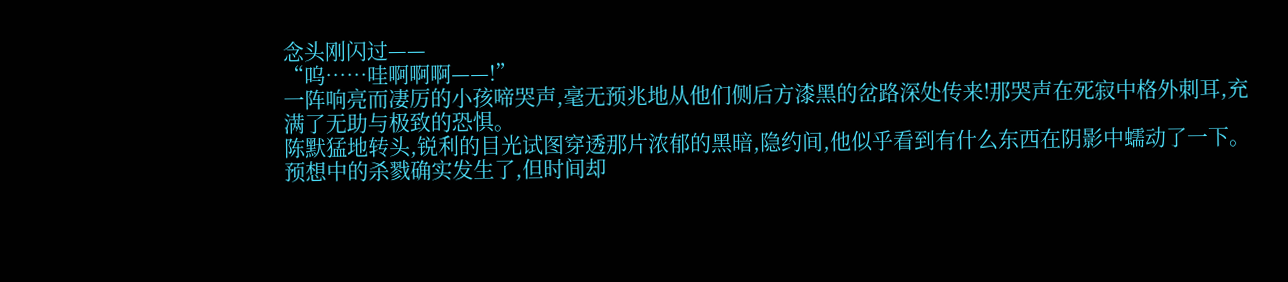念头刚闪过——
“呜……哇啊啊啊——!”
一阵响亮而凄厉的小孩啼哭声,毫无预兆地从他们侧后方漆黑的岔路深处传来!那哭声在死寂中格外刺耳,充满了无助与极致的恐惧。
陈默猛地转头,锐利的目光试图穿透那片浓郁的黑暗,隐约间,他似乎看到有什么东西在阴影中蠕动了一下。
预想中的杀戮确实发生了,但时间却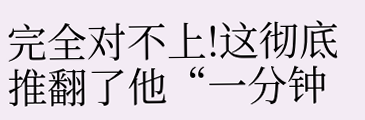完全对不上!这彻底推翻了他“一分钟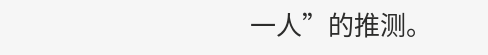一人”的推测。